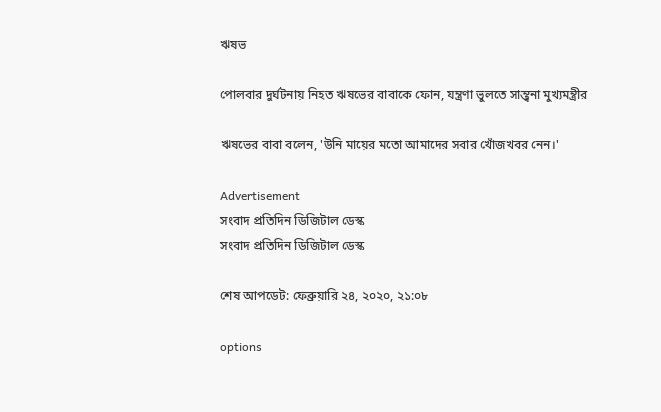ঋষভ

পোলবার দুর্ঘটনায় নিহত ঋষভের বাবাকে ফোন, যন্ত্রণা ভুলতে সান্ত্বনা মুখ্যমন্ত্রীর

ঋষভের বাবা বলেন, 'উনি মায়ের মতো আমাদের সবার খোঁজখবর নেন।'

Advertisement
সংবাদ প্রতিদিন ডিজিটাল ডেস্ক
সংবাদ প্রতিদিন ডিজিটাল ডেস্ক

শেষ আপডেট: ফেব্রুয়ারি ২৪, ২০২০, ২১:০৮

options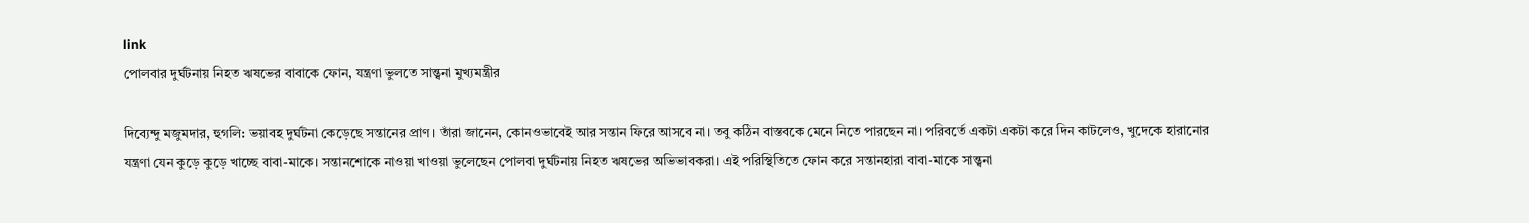link
পোলবার দুর্ঘটনায় নিহত ঋষভের বাবাকে ফোন, যন্ত্রণা ভুলতে সান্ত্বনা মুখ্যমন্ত্রীর

দিব্যেন্দু মজুমদার, হুগলি: ভয়াবহ দুর্ঘটনা কেড়েছে সন্তানের প্রাণ। তাঁরা জানেন, কোনওভাবেই আর সন্তান ফিরে আসবে না। তবু কঠিন বাস্তবকে মেনে নিতে পারছেন না। পরিবর্তে একটা একটা করে দিন কাটলেও, খুদেকে হারানোর যন্ত্রণা যেন কুড়ে কুড়ে খাচ্ছে বাবা-মাকে। সন্তানশোকে নাওয়া খাওয়া ভুলেছেন পোলবা দুর্ঘটনায় নিহত ঋষভের অভিভাবকরা। এই পরিস্থিতিতে ফোন করে সন্তানহারা বাবা-মাকে সান্ত্বনা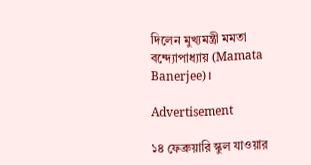দিলেন মুখ্যমন্ত্রী মমতা বন্দ্যোপাধ্যায় (Mamata Banerjee)।

Advertisement

১৪ ফেব্রুয়ারি স্কুল যাওয়ার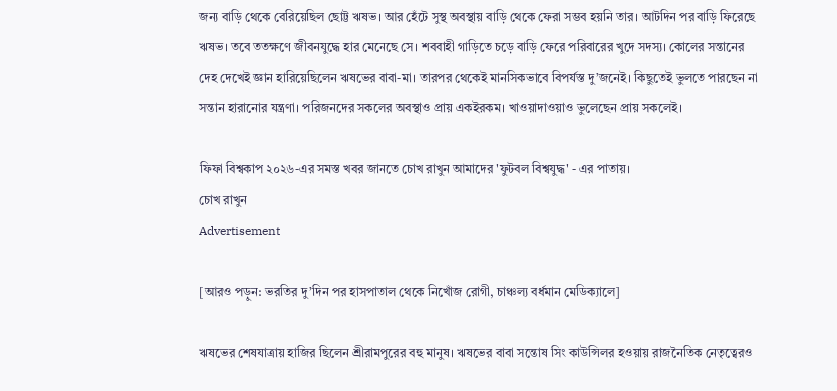জন্য বাড়ি থেকে বেরিয়েছিল ছোট্ট ঋষভ। আর হেঁটে সুস্থ অবস্থায় বাড়ি থেকে ফেরা সম্ভব হয়নি তার। আটদিন পর বাড়ি ফিরেছে ঋষভ। তবে ততক্ষণে জীবনযুদ্ধে হার মেনেছে সে। শববাহী গাড়িতে চড়ে বাড়ি ফেরে পরিবারের খুদে সদস্য। কোলের সন্তানের দেহ দেখেই জ্ঞান হারিয়েছিলেন ঋষভের বাবা-মা। তারপর থেকেই মানসিকভাবে বিপর্যস্ত দু’জনেই। কিছুতেই ভুলতে পারছেন না সন্তান হারানোর যন্ত্রণা। পরিজনদের সকলের অবস্থাও প্রায় একইরকম। খাওয়াদাওয়াও ভুলেছেন প্রায় সকলেই।

ফিফা বিশ্বকাপ ২০২৬-এর সমস্ত খবর জানতে চোখ রাখুন আমাদের 'ফুটবল বিশ্বযুদ্ধ' - এর পাতায়।
চোখ রাখুন
Advertisement

[আরও পড়ুন: ভরতির দু’দিন পর হাসপাতাল থেকে নিখোঁজ রোগী, চাঞ্চল্য বর্ধমান মেডিক্যালে]

ঋষভের শেষযাত্রায় হাজির ছিলেন শ্রীরামপুরের বহু মানুষ। ঋষভের বাবা সন্তোষ সিং কাউন্সিলর হওয়ায় রাজনৈতিক নেতৃত্বেরও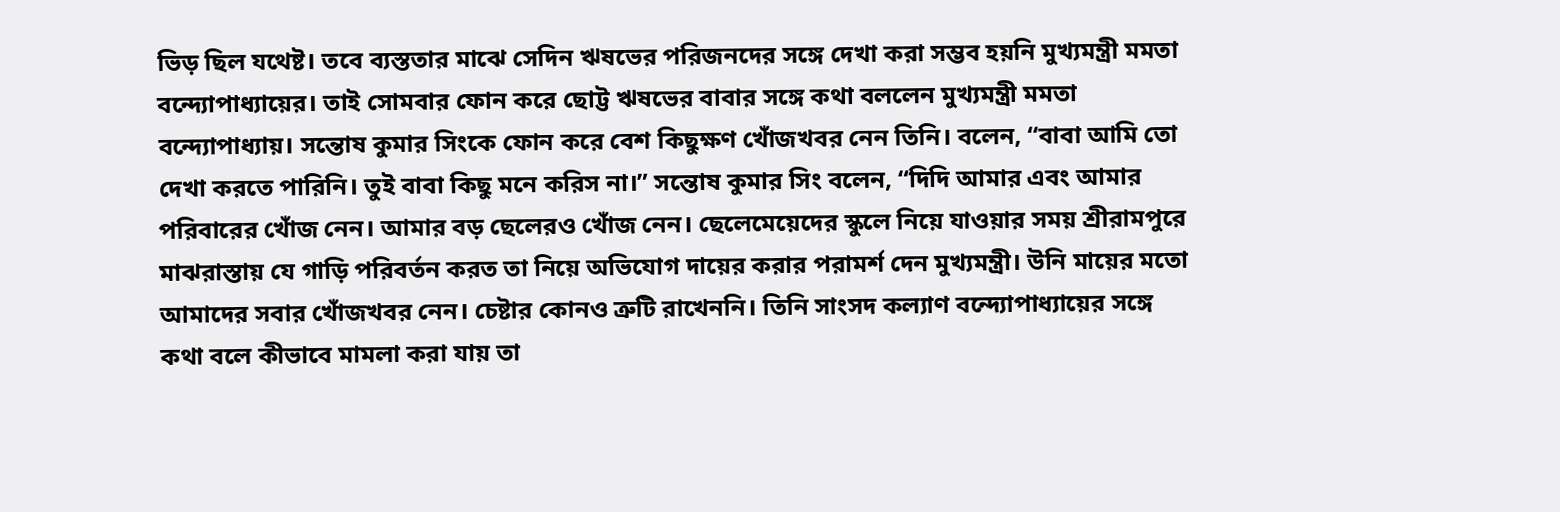ভিড় ছিল যথেষ্ট। তবে ব্যস্ততার মাঝে সেদিন ঋষভের পরিজনদের সঙ্গে দেখা করা সম্ভব হয়নি মুখ্যমন্ত্রী মমতা বন্দ্যোপাধ্যায়ের। তাই সোমবার ফোন করে ছোট্ট ঋষভের বাবার সঙ্গে কথা বললেন মুখ্যমন্ত্রী মমতা বন্দ্যোপাধ্যায়। সন্তোষ কুমার সিংকে ফোন করে বেশ কিছুক্ষণ খোঁজখবর নেন তিনি। বলেন, “বাবা আমি তো দেখা করতে পারিনি। তুই বাবা কিছু মনে করিস না।” সন্তোষ কুমার সিং বলেন, “দিদি আমার এবং আমার পরিবারের খোঁজ নেন। আমার বড় ছেলেরও খোঁজ নেন। ছেলেমেয়েদের স্কুলে নিয়ে যাওয়ার সময় শ্রীরামপুরে মাঝরাস্তায় যে গাড়ি পরিবর্তন করত তা নিয়ে অভিযোগ দায়ের করার পরামর্শ দেন মুখ্যমন্ত্রী। উনি মায়ের মতো আমাদের সবার খোঁজখবর নেন। চেষ্টার কোনও ত্রুটি রাখেননি। তিনি সাংসদ কল্যাণ বন্দ্যোপাধ্যায়ের সঙ্গে কথা বলে কীভাবে মামলা করা যায় তা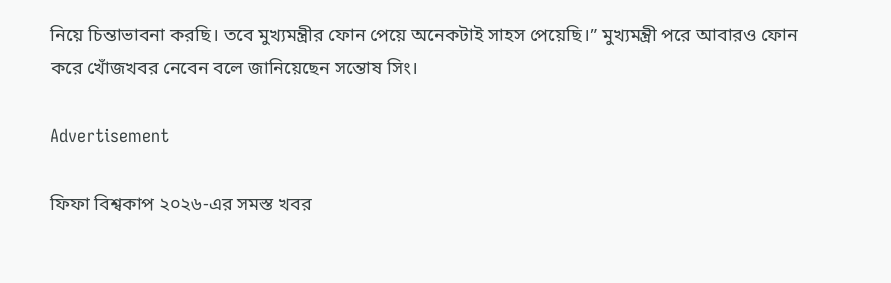নিয়ে চিন্তাভাবনা করছি। তবে মুখ্যমন্ত্রীর ফোন পেয়ে অনেকটাই সাহস পেয়েছি।” মুখ্যমন্ত্রী পরে আবারও ফোন করে খোঁজখবর নেবেন বলে জানিয়েছেন সন্তোষ সিং।

Advertisement

ফিফা বিশ্বকাপ ২০২৬-এর সমস্ত খবর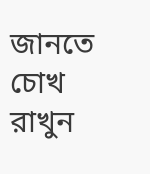জানতে চোখ রাখুন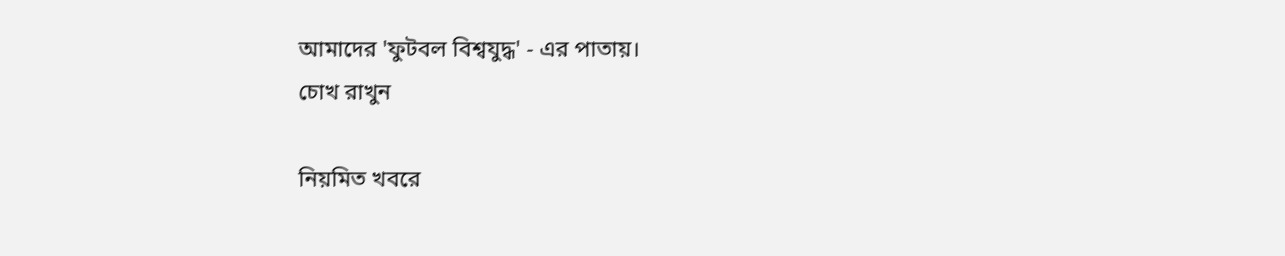আমাদের 'ফুটবল বিশ্বযুদ্ধ' - এর পাতায়।
চোখ রাখুন

নিয়মিত খবরে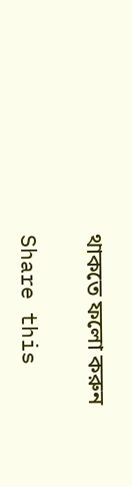থাকতে ফলো করুন

Share this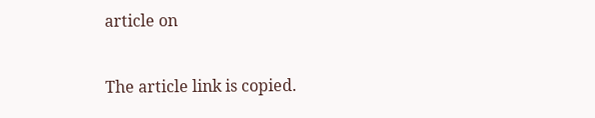article on

The article link is copied.